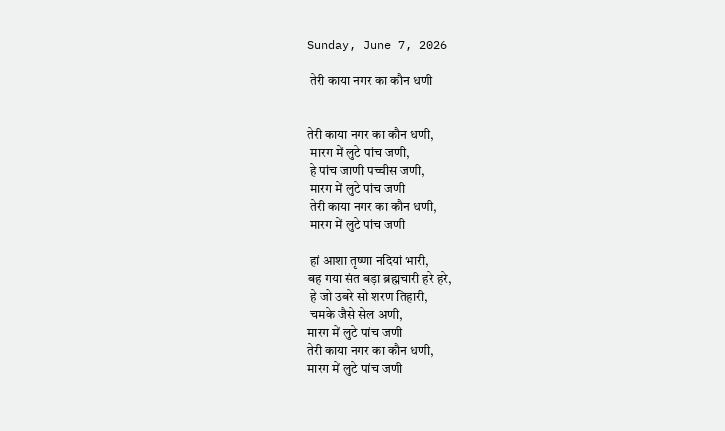Sunday, June 7, 2026

 तेरी काया नगर का कौन धणी


तेरी काया नगर का कौन धणी,
 मारग में लुटे पांच जणी,
 हे पांच जाणी पच्चीस जणी,
 मारग में लुटे पांच जणी
 तेरी काया नगर का कौन धणी,
 मारग में लुटे पांच जणी

 हां आशा तृष्णा नदियां भारी,
बह गया संत बड़ा ब्रह्मचारी हरे हरे,
 हे जो उबरे सो शरण तिहारी,
 चमके जैसे सेल अणी,
मारग में लुटे पांच जणी
तेरी काया नगर का कौन धणी,
मारग में लुटे पांच जणी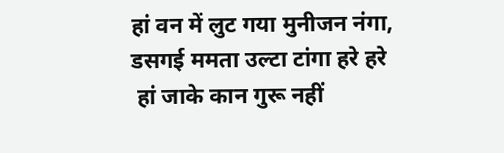हां वन में लुट गया मुनीजन नंगा,
डसगई ममता उल्टा टांगा हरे हरे
 हां जाके कान गुरू नहीं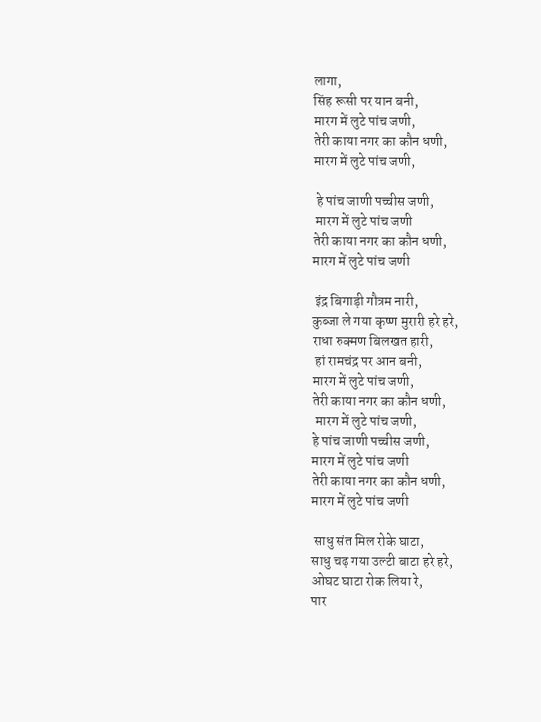लागा,
सिंह रूसी पर यान बनी,
मारग में लुटे पांच जणी,
तेरी काया नगर का कौन धणी,
मारग में लुटे पांच जणी,

 हे पांच जाणी पच्चीस जणी,
 मारग में लुटे पांच जणी
तेरी काया नगर का कौन धणी,
मारग में लुटे पांच जणी

 इंद्र बिगाड़ी गौत्रम नारी,
कुब्जा ले गया कृष्ण मुरारी हरे हरे,
राधा रुक्मण बिलखत हारी,
 हां रामचंद्र पर आन बनी,
मारग में लुटे पांच जणी,
तेरी काया नगर का कौन धणी,
 मारग में लुटे पांच जणी,
हे पांच जाणी पच्चीस जणी,
मारग में लुटे पांच जणी
तेरी काया नगर का कौन धणी,
मारग में लुटे पांच जणी

 साधु संत मिल रोके घाटा,
साधु चढ़ गया उल्टी बाटा हरे हरे,
ओघट घाटा रोक लिया रे,
पार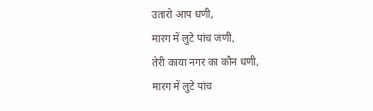उतारो आप धणी,
मारग में लुटे पांच जणी,
तेरी काया नगर का कौन धणी,
मारग में लुटे पांच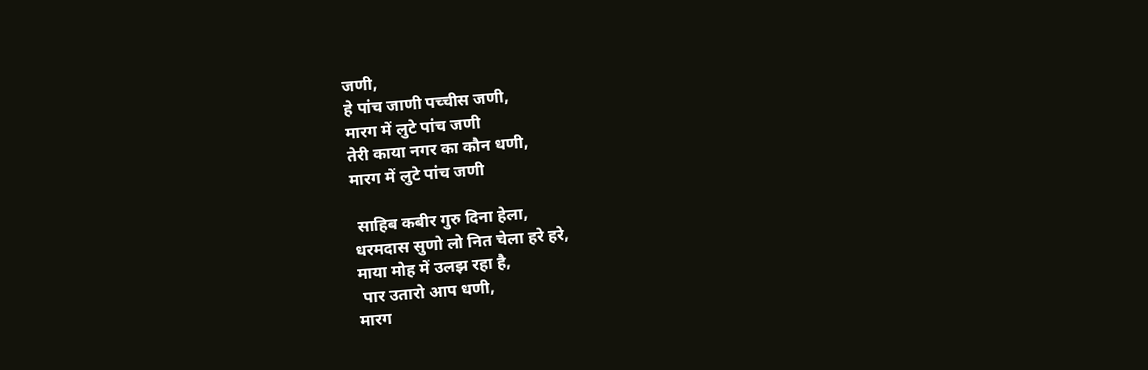जणी,
हे पांच जाणी पच्चीस जणी,
मारग में लुटे पांच जणी
तेरी काया नगर का कौन धणी,
मारग में लुटे पांच जणी

 साहिब कबीर गुरु दिना हेला,
धरमदास सुणो लो नित चेला हरे हरे,
माया मोह में उलझ रहा है,
 पार उतारो आप धणी,
मारग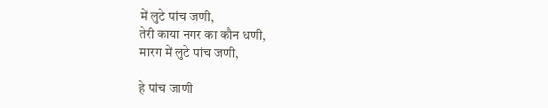में लुटे पांच जणी,
तेरी काया नगर का कौन धणी,
मारग में लुटे पांच जणी,

हे पांच जाणी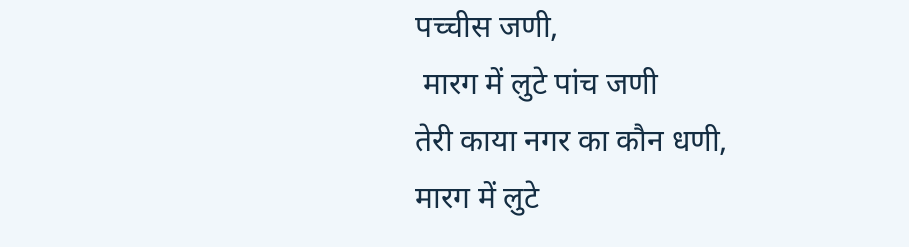पच्चीस जणी,
 मारग में लुटे पांच जणी
तेरी काया नगर का कौन धणी,
मारग में लुटे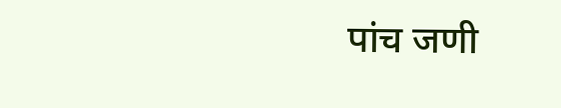पांच जणी